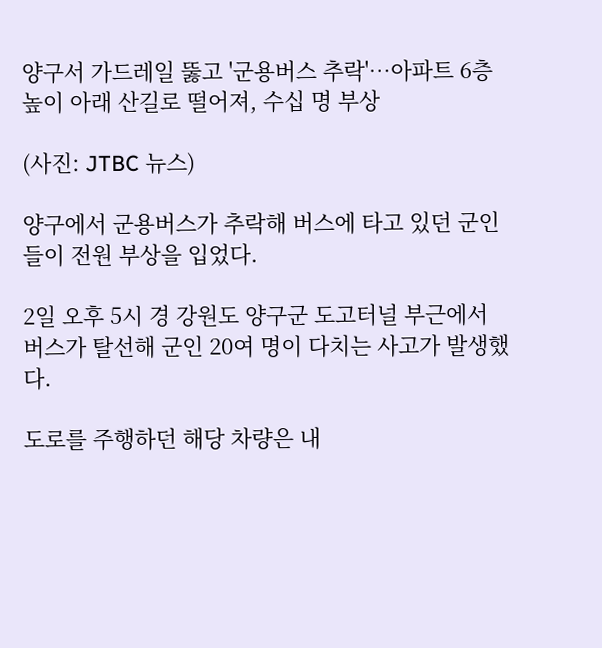양구서 가드레일 뚫고 '군용버스 추락'…아파트 6층 높이 아래 산길로 떨어져, 수십 명 부상

(사진: JTBC 뉴스)

양구에서 군용버스가 추락해 버스에 타고 있던 군인들이 전원 부상을 입었다.

2일 오후 5시 경 강원도 양구군 도고터널 부근에서 버스가 탈선해 군인 20여 명이 다치는 사고가 발생했다.

도로를 주행하던 해당 차량은 내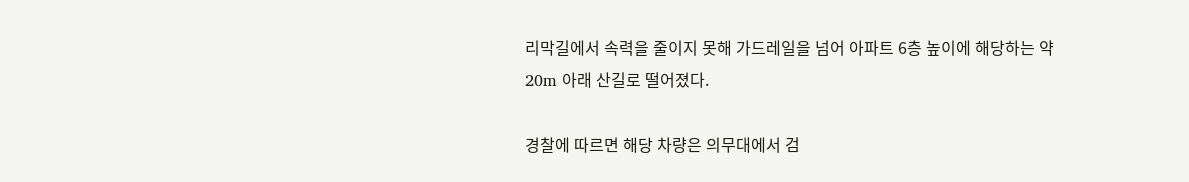리막길에서 속력을 줄이지 못해 가드레일을 넘어 아파트 6층 높이에 해당하는 약 20m 아래 산길로 떨어졌다.

경찰에 따르면 해당 차량은 의무대에서 검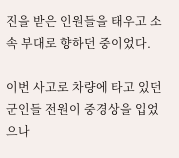진을 받은 인원들을 태우고 소속 부대로 향하던 중이었다.

이번 사고로 차량에 타고 있던 군인들 전원이 중경상을 입었으나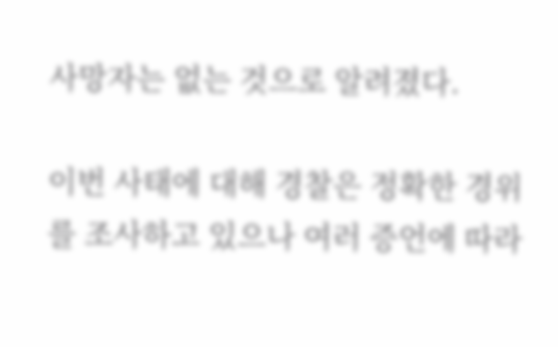사망자는 없는 것으로 알려졌다.

이번 사태에 대해 경찰은 정확한 경위를 조사하고 있으나 여러 증언에 따라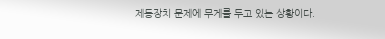제동장치 문제에 무게를 두고 있는 상황이다.